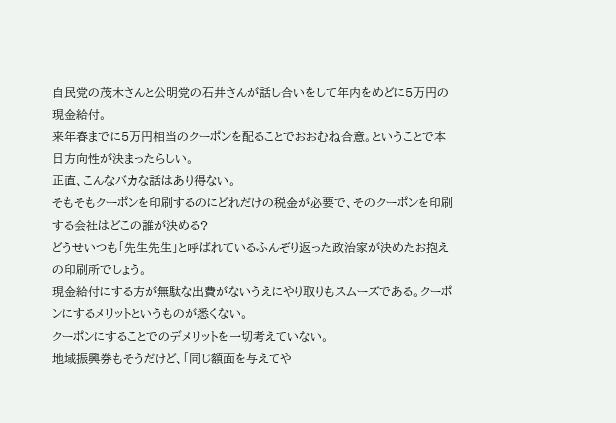自民党の茂木さんと公明党の石井さんが話し合いをして年内をめどに5万円の現金給付。
来年春までに5万円相当のクーポンを配ることでおおむね合意。ということで本日方向性が決まったらしい。
正直、こんなバカな話はあり得ない。
そもそもクーポンを印刷するのにどれだけの税金が必要で、そのクーポンを印刷する会社はどこの誰が決める?
どうせいつも「先生先生」と呼ばれているふんぞり返った政治家が決めたお抱えの印刷所でしょう。
現金給付にする方が無駄な出費がないうえにやり取りもスムーズである。クーポンにするメリットというものが悉くない。
クーポンにすることでのデメリットを一切考えていない。
地域振興券もそうだけど、「同じ額面を与えてや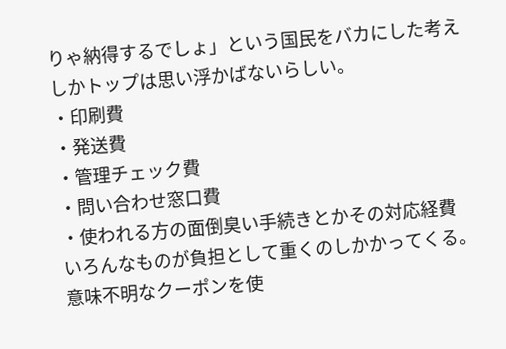りゃ納得するでしょ」という国民をバカにした考えしかトップは思い浮かばないらしい。
・印刷費
・発送費
・管理チェック費
・問い合わせ窓口費
・使われる方の面倒臭い手続きとかその対応経費
いろんなものが負担として重くのしかかってくる。
意味不明なクーポンを使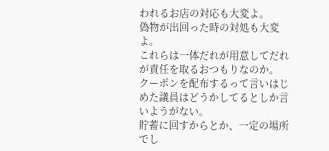われるお店の対応も大変よ。
偽物が出回った時の対処も大変よ。
これらは一体だれが用意してだれが責任を取るおつもりなのか。
クーポンを配布するって言いはじめた議員はどうかしてるとしか言いようがない。
貯蓄に回すからとか、一定の場所でし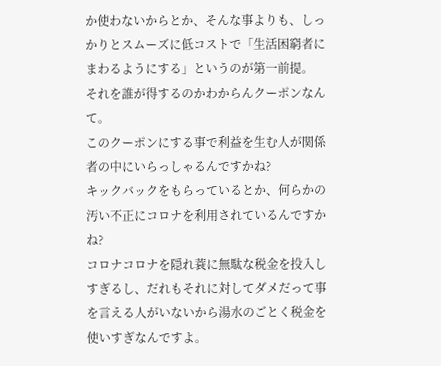か使わないからとか、そんな事よりも、しっかりとスムーズに低コストで「生活困窮者にまわるようにする」というのが第一前提。
それを誰が得するのかわからんクーポンなんて。
このクーポンにする事で利益を生む人が関係者の中にいらっしゃるんですかね?
キックバックをもらっているとか、何らかの汚い不正にコロナを利用されているんですかね?
コロナコロナを隠れ蓑に無駄な税金を投入しすぎるし、だれもそれに対してダメだって事を言える人がいないから湯水のごとく税金を使いすぎなんですよ。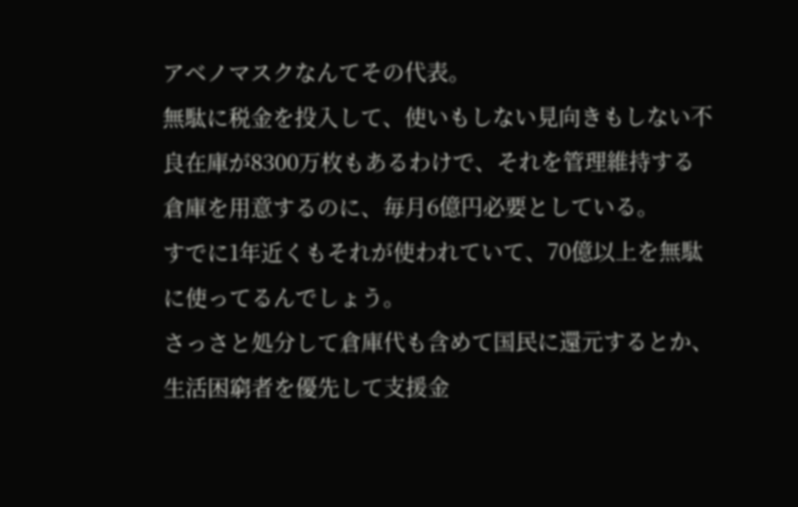アベノマスクなんてその代表。
無駄に税金を投入して、使いもしない見向きもしない不良在庫が8300万枚もあるわけで、それを管理維持する倉庫を用意するのに、毎月6億円必要としている。
すでに1年近くもそれが使われていて、70億以上を無駄に使ってるんでしょう。
さっさと処分して倉庫代も含めて国民に還元するとか、生活困窮者を優先して支援金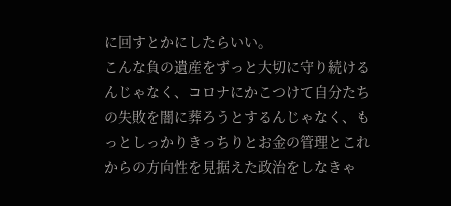に回すとかにしたらいい。
こんな負の遺産をずっと大切に守り続けるんじゃなく、コロナにかこつけて自分たちの失敗を闇に葬ろうとするんじゃなく、もっとしっかりきっちりとお金の管理とこれからの方向性を見据えた政治をしなきゃ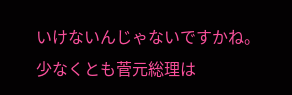いけないんじゃないですかね。
少なくとも菅元総理は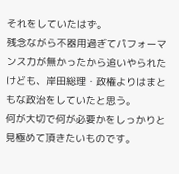それをしていたはず。
残念ながら不器用過ぎてパフォーマンス力が無かったから追いやられたけども、岸田総理・政権よりはまともな政治をしていたと思う。
何が大切で何が必要かをしっかりと見極めて頂きたいものです。